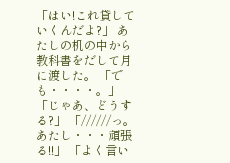「はい!これ貸していくんだよ?」 あたしの机の中から 教科書をだして月に渡した。 「でも・・・・。」 「じゃあ、どうする?」 「//////っ。あたし・・・頑張る!!」 「よく言い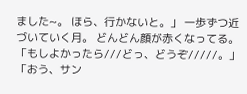ました~。 ほら、行かないと。」 一歩ずつ近づいていく月。 どんどん顔が赤くなってる。 「もしよかったら///どっ、どうぞ/////。」 「おう、サン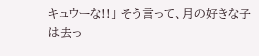キュウーな!!」 そう言って、月の好きな子は去っ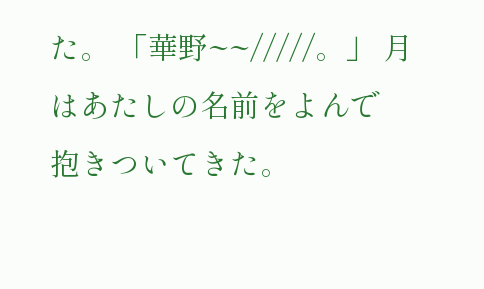た。 「華野~~/////。」 月はあたしの名前をよんで 抱きついてきた。